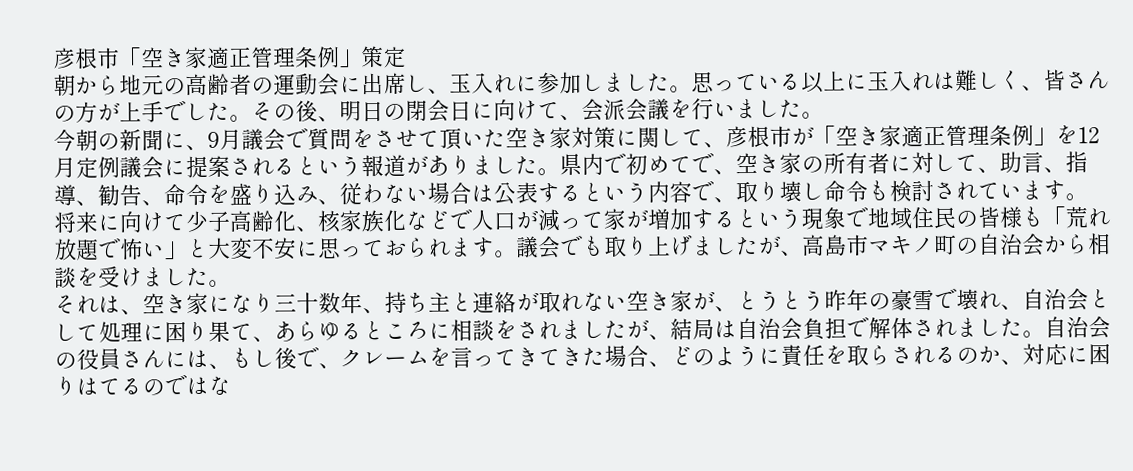彦根市「空き家適正管理条例」策定
朝から地元の高齢者の運動会に出席し、玉入れに参加しました。思っている以上に玉入れは難しく、皆さんの方が上手でした。その後、明日の閉会日に向けて、会派会議を行いました。
今朝の新聞に、9月議会で質問をさせて頂いた空き家対策に関して、彦根市が「空き家適正管理条例」を12月定例議会に提案されるという報道がありました。県内で初めてで、空き家の所有者に対して、助言、指導、勧告、命令を盛り込み、従わない場合は公表するという内容で、取り壊し命令も検討されています。
将来に向けて少子高齢化、核家族化などで人口が減って家が増加するという現象で地域住民の皆様も「荒れ放題で怖い」と大変不安に思っておられます。議会でも取り上げましたが、高島市マキノ町の自治会から相談を受けました。
それは、空き家になり三十数年、持ち主と連絡が取れない空き家が、とうとう昨年の豪雪で壊れ、自治会として処理に困り果て、あらゆるところに相談をされましたが、結局は自治会負担で解体されました。自治会の役員さんには、もし後で、クレームを言ってきてきた場合、どのように責任を取らされるのか、対応に困りはてるのではな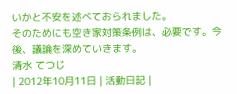いかと不安を述べておられました。
そのためにも空き家対策条例は、必要です。今後、議論を深めていきます。
清水 てつじ
| 2012年10月11日 | 活動日記 |